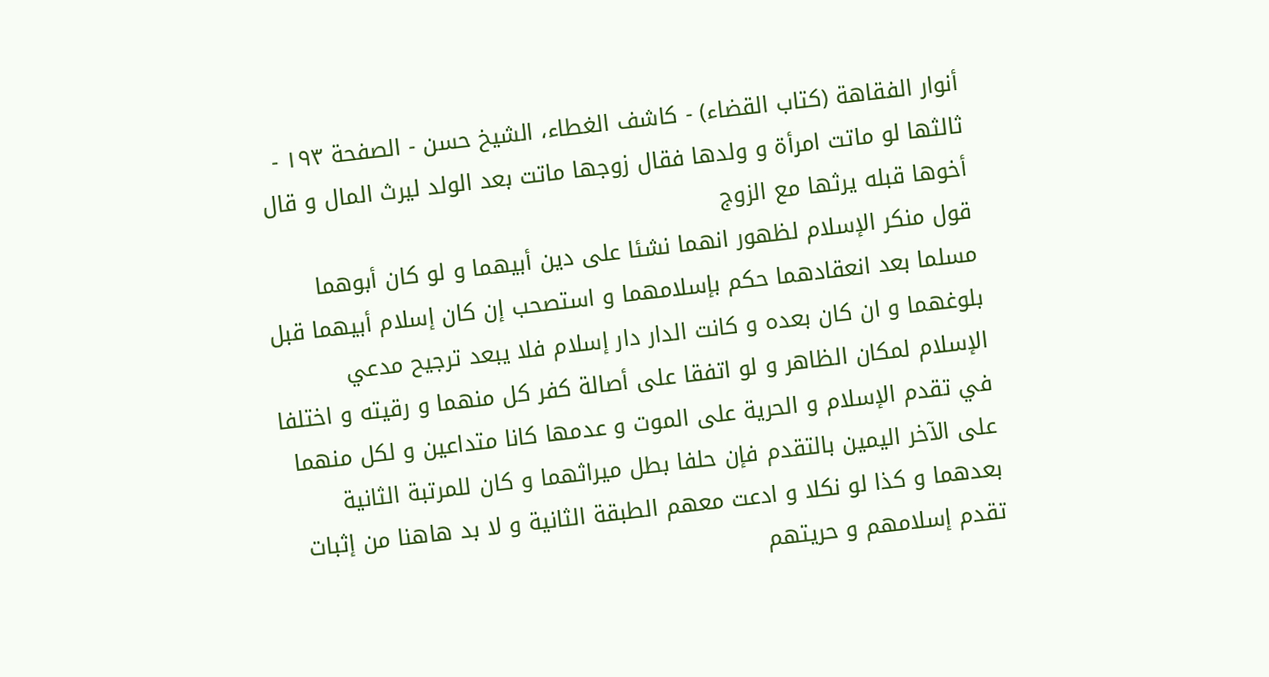أنوار الفقاهة (كتاب القضاء) - كاشف الغطاء، الشيخ حسن - الصفحة ١٩٣ - ثالثها لو ماتت امرأة و ولدها فقال زوجها ماتت بعد الولد ليرث المال و قال أخوها قبله يرثها مع الزوج
قول منكر الإسلام لظهور انهما نشئا على دين أبيهما و لو كان أبوهما مسلما بعد انعقادهما حكم بإسلامهما و استصحب إن كان إسلام أبيهما قبل بلوغهما و ان كان بعده و كانت الدار دار إسلام فلا يبعد ترجيح مدعي الإسلام لمكان الظاهر و لو اتفقا على أصالة كفر كل منهما و رقيته و اختلفا في تقدم الإسلام و الحرية على الموت و عدمها كانا متداعين و لكل منهما على الآخر اليمين بالتقدم فإن حلفا بطل ميراثهما و كان للمرتبة الثانية بعدهما و كذا لو نكلا و ادعت معهم الطبقة الثانية و لا بد هاهنا من إثبات تقدم إسلامهم و حريتهم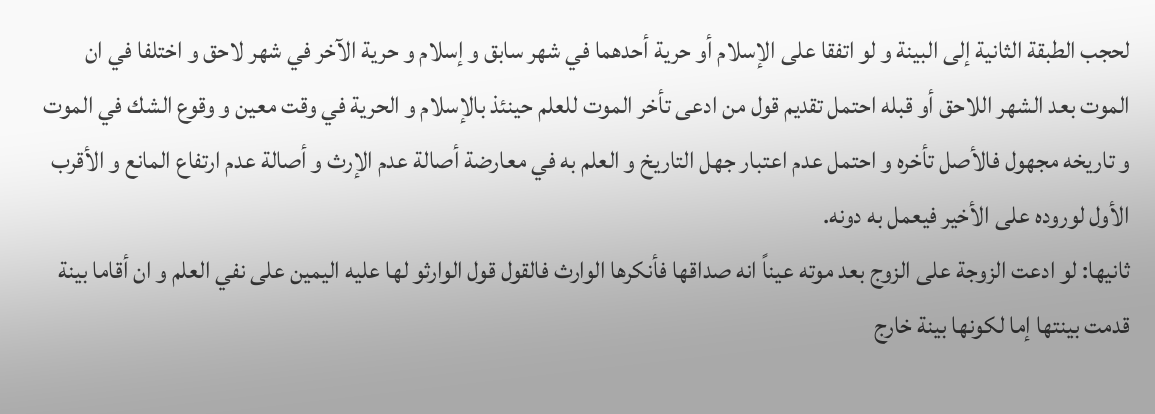لحجب الطبقة الثانية إلى البينة و لو اتفقا على الإسلام أو حرية أحدهما في شهر سابق و إسلام و حرية الآخر في شهر لاحق و اختلفا في ان الموت بعد الشهر اللاحق أو قبله احتمل تقديم قول من ادعى تأخر الموت للعلم حينئذ بالإسلام و الحرية في وقت معين و وقوع الشك في الموت و تاريخه مجهول فالأصل تأخره و احتمل عدم اعتبار جهل التاريخ و العلم به في معارضة أصالة عدم الإرث و أصالة عدم ارتفاع المانع و الأقرب الأول لوروده على الأخير فيعمل به دونه.
ثانيها: لو ادعت الزوجة على الزوج بعد موته عيناً انه صداقها فأنكرها الوارث فالقول قول الوارثو لها عليه اليمين على نفي العلم و ان أقاما بينة قدمت بينتها إما لكونها بينة خارج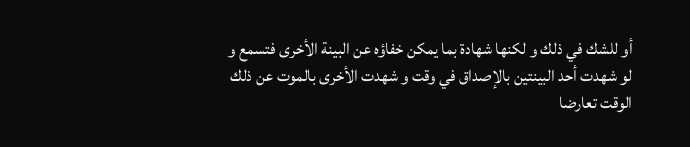أو للشك في ذلك و لكنها شهادة بما يمكن خفاؤه عن البينة الأخرى فتسمع و لو شهدت أحد البينتين بالإصداق في وقت و شهدت الأخرى بالموت عن ذلك الوقت تعارضا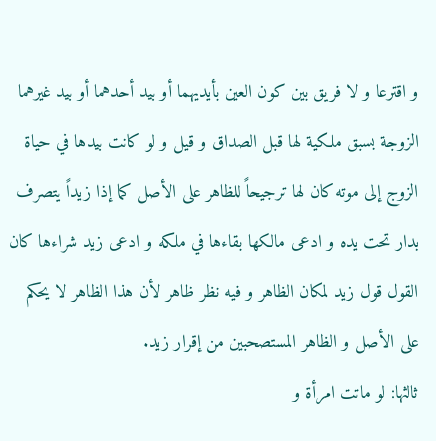و اقترعا و لا فريق بين كون العين بأيديهما أو بيد أحدهما أو بيد غيرهما الزوجة بسبق ملكية لها قبل الصداق و قيل و لو كانت بيدها في حياة الزوج إلى موته كان لها ترجيحاً للظاهر على الأصل كما إذا زيداً يتصرف بدار تحت يده و ادعى مالكها بقاءها في ملكه و ادعى زيد شراءها كان القول قول زيد لمكان الظاهر و فيه نظر ظاهر لأن هذا الظاهر لا يحكم على الأصل و الظاهر المستصحبين من إقرار زيد.
ثالثها: لو ماتت امرأة و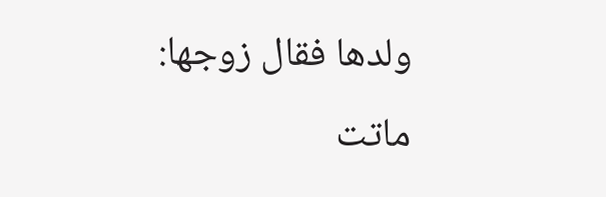ولدها فقال زوجها: ماتت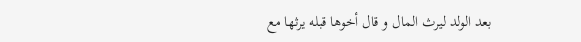بعد الولد ليرث المال و قال أخوها قبله يرثها مع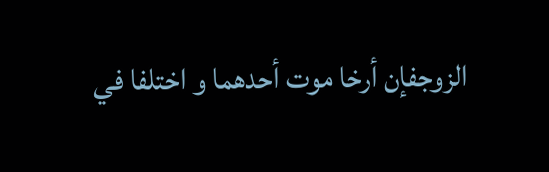الزوجفإن أرخا موت أحدهما و اختلفا في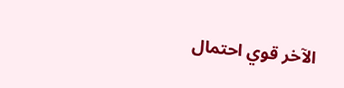الآخر قوي احتمال